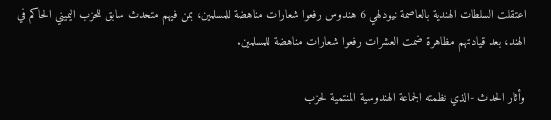اعتقلت السلطات الهندية بالعاصمة نيودلهي 6 هندوس رفعوا شعارات مناهضة للمسلمين، بمن فيهم متحدث سابق للحزب اليميني الحاكم في الهند، بعد قيادتهم مظاهرة ضمت العشرات رفعوا شعارات مناهضة للمسلمين.

وأثار الحدث -الذي نظمته الجماعة الهندوسية المنتمية لحزب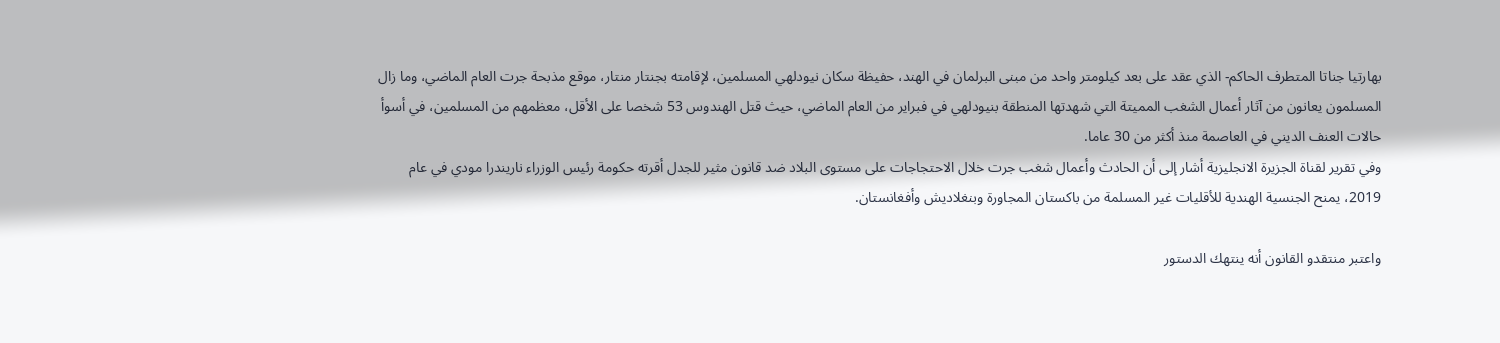بهارتيا جناتا المتطرف الحاكم- الذي عقد على بعد كيلومتر واحد من مبنى البرلمان في الهند، حفيظة سكان نيودلهي المسلمين، لإقامته بجنتار منتار، موقع مذبحة جرت العام الماضي، وما زال المسلمون يعانون من آثار أعمال الشغب المميتة التي شهدتها المنطقة بنيودلهي في فبراير من العام الماضي، حيث قتل الهندوس 53 شخصا على الأقل، معظمهم من المسلمين، في أسوأ حالات العنف الديني في العاصمة منذ أكثر من 30 عاما.
وفي تقرير لقناة الجزيرة الانجليزية أشار إلى أن الحادث وأعمال شغب جرت خلال الاحتجاجات على مستوى البلاد ضد قانون مثير للجدل أقرته حكومة رئيس الوزراء ناريندرا مودي في عام 2019، يمنح الجنسية الهندية للأقليات غير المسلمة من باكستان المجاورة وبنغلاديش وأفغانستان.

واعتبر منتقدو القانون أنه ينتهك الدستور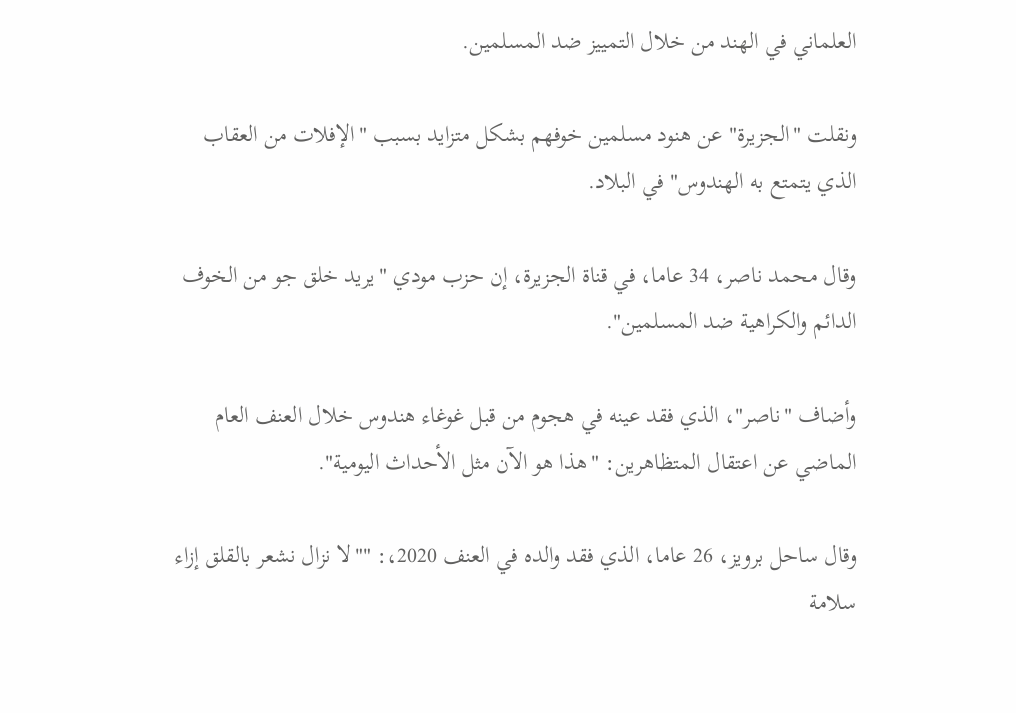العلماني في الهند من خلال التمييز ضد المسلمين.

ونقلت "الجزيرة" عن هنود مسلمين خوفهم بشكل متزايد بسبب "الإفلات من العقاب الذي يتمتع به الهندوس" في البلاد.

وقال محمد ناصر، 34 عاما، في قناة الجزيرة، إن حزب مودي "يريد خلق جو من الخوف الدائم والكراهية ضد المسلمين".

وأضاف "ناصر"، الذي فقد عينه في هجوم من قبل غوغاء هندوس خلال العنف العام الماضي عن اعتقال المتظاهرين: "هذا هو الآن مثل الأحداث اليومية".

وقال ساحل برويز، 26 عاما، الذي فقد والده في العنف 2020،: ""لا نزال نشعر بالقلق إزاء سلامة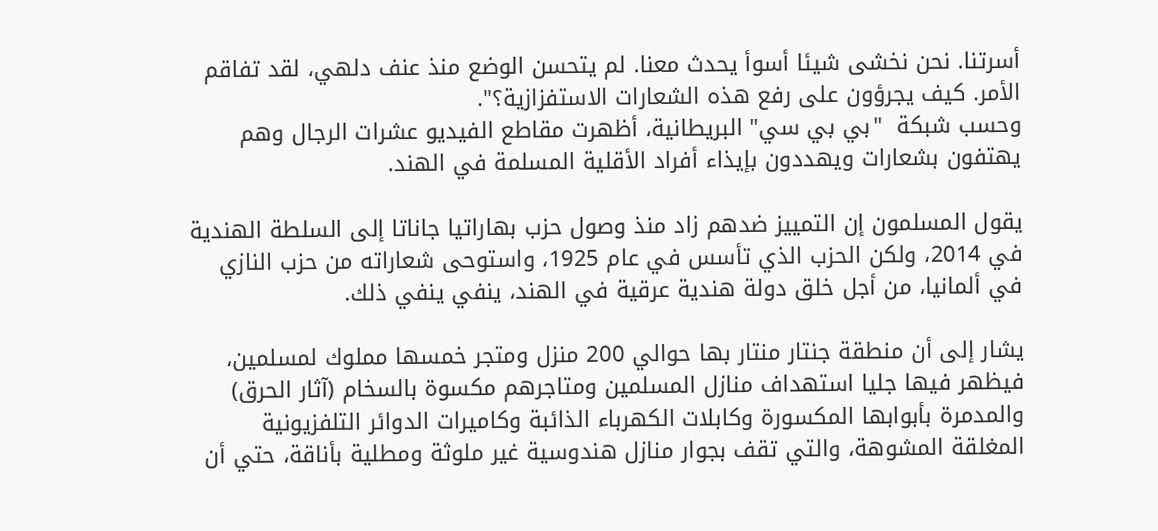أسرتنا. نحن نخشى شيئا أسوأ يحدث معنا. لم يتحسن الوضع منذ عنف دلهي، لقد تفاقم الأمر. كيف يجرؤون على رفع هذه الشعارات الاستفزازية؟".
وحسب شبكة  "بي بي سي" البريطانية، أظهرت مقاطع الفيديو عشرات الرجال وهم يهتفون بشعارات ويهددون بإيذاء أفراد الأقلية المسلمة في الهند.

يقول المسلمون إن التمييز ضدهم زاد منذ وصول حزب بهاراتيا جاناتا إلى السلطة الهندية في 2014، ولكن الحزب الذي تأسس في عام 1925، واستوحى شعاراته من حزب النازي في ألمانيا، من أجل خلق دولة هندية عرقية في الهند، ينفي ينفي ذلك.

يشار إلى أن منطقة جنتار منتار بها حوالي 200 منزل ومتجر خمسها مملوك لمسلمين، فيظهر فيها جليا استهداف منازل المسلمين ومتاجرهم مكسوة بالسخام (آثار الحرق) والمدمرة بأبوابها المكسورة وكابلات الكهرباء الذائبة وكاميرات الدوائر التلفزيونية المغلقة المشوهة، والتي تقف بجوار منازل هندوسية غير ملوثة ومطلية بأناقة، حتي أن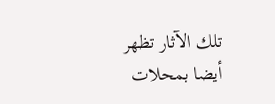تلك الآثار تظهر أيضا بمحلات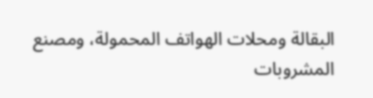البقالة ومحلات الهواتف المحمولة، ومصنع المشروبات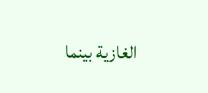الغازية بينما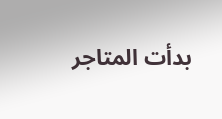بدأت المتاجر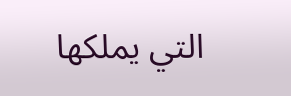التي يملكها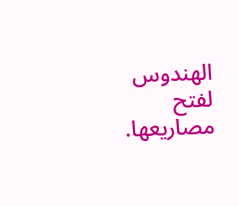الهندوس لفتح مصاريعها.